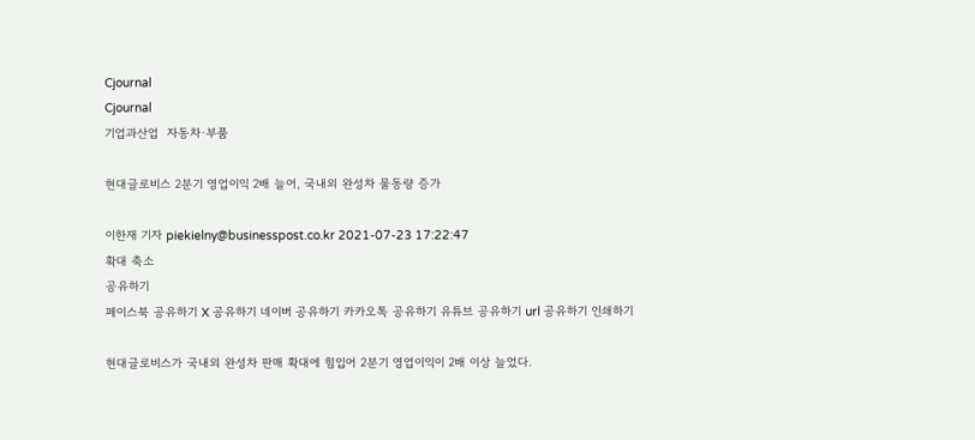Cjournal
Cjournal
기업과산업  자동차·부품

현대글로비스 2분기 영업이익 2배 늘어, 국내외 완성차 물동량 증가

이한재 기자 piekielny@businesspost.co.kr 2021-07-23 17:22:47
확대 축소
공유하기
페이스북 공유하기 X 공유하기 네이버 공유하기 카카오톡 공유하기 유튜브 공유하기 url 공유하기 인쇄하기

현대글로비스가 국내외 완성차 판매 확대에 힘입어 2분기 영업이익이 2배 이상 늘었다.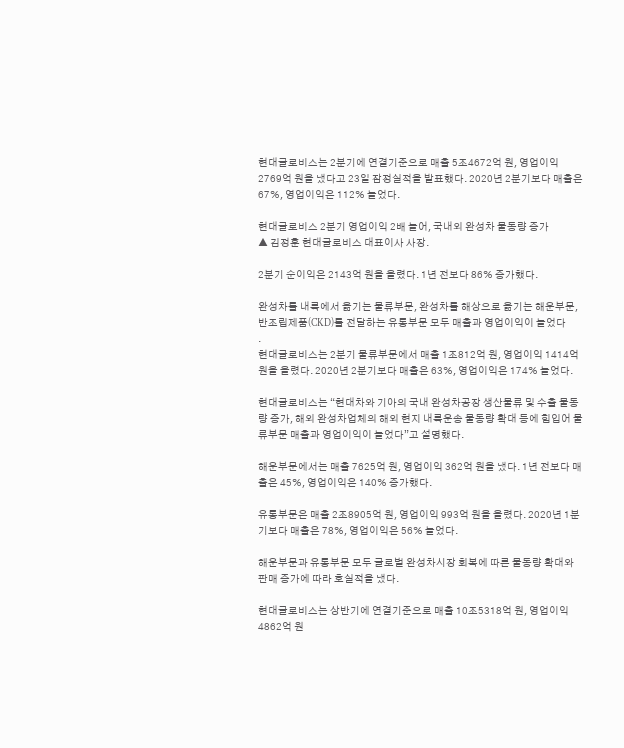현대글로비스는 2분기에 연결기준으로 매출 5조4672억 원, 영업이익 2769억 원을 냈다고 23일 잠정실적을 발표했다. 2020년 2분기보다 매출은 67%, 영업이익은 112% 늘었다.

현대글로비스 2분기 영업이익 2배 늘어, 국내외 완성차 물동량 증가
▲ 김정훈 현대글로비스 대표이사 사장.

2분기 순이익은 2143억 원을 올렸다. 1년 전보다 86% 증가했다.

완성차를 내륙에서 옮기는 물류부문, 완성차를 해상으로 옮기는 해운부문, 반조립제품(CKD)를 전달하는 유통부문 모두 매출과 영업이익이 늘었다
.
현대글로비스는 2분기 물류부문에서 매출 1조812억 원, 영업이익 1414억 원을 올렸다. 2020년 2분기보다 매출은 63%, 영업이익은 174% 늘었다.

현대글로비스는 “현대차와 기아의 국내 완성차공장 생산물류 및 수출 물동량 증가, 해외 완성차업체의 해외 현지 내륙운송 물동량 확대 등에 힘입어 물류부문 매출과 영업이익이 늘었다”고 설명했다.

해운부문에서는 매출 7625억 원, 영업이익 362억 원을 냈다. 1년 전보다 매출은 45%, 영업이익은 140% 증가했다.

유통부문은 매출 2조8905억 원, 영업이익 993억 원을 올렸다. 2020년 1분기보다 매출은 78%, 영업이익은 56% 늘었다.

해운부문과 유통부문 모두 글로벌 완성차시장 회복에 따른 물동량 확대와 판매 증가에 따라 호실적을 냈다.

현대글로비스는 상반기에 연결기준으로 매출 10조5318억 원, 영업이익 4862억 원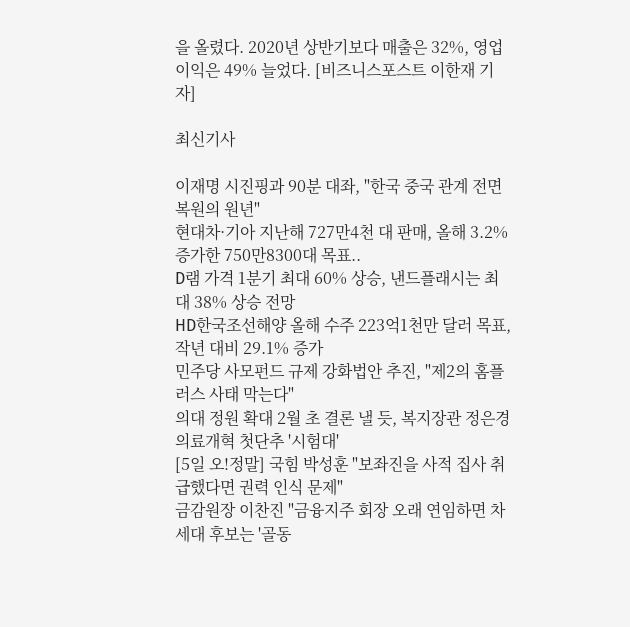을 올렸다. 2020년 상반기보다 매출은 32%, 영업이익은 49% 늘었다. [비즈니스포스트 이한재 기자]

최신기사

이재명 시진핑과 90분 대좌, "한국 중국 관계 전면 복원의 원년"
현대차·기아 지난해 727만4천 대 판매, 올해 3.2% 증가한 750만8300대 목표..
D램 가격 1분기 최대 60% 상승, 낸드플래시는 최대 38% 상승 전망
HD한국조선해양 올해 수주 223억1천만 달러 목표, 작년 대비 29.1% 증가
민주당 사모펀드 규제 강화법안 추진, "제2의 홈플러스 사태 막는다"
의대 정원 확대 2월 초 결론 낼 듯, 복지장관 정은경 의료개혁 첫단추 '시험대'
[5일 오!정말] 국힘 박성훈 "보좌진을 사적 집사 취급했다면 권력 인식 문제"
금감원장 이찬진 "금융지주 회장 오래 연임하면 차세대 후보는 '골동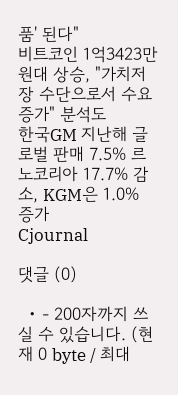품' 된다"
비트코인 1억3423만 원대 상승, "가치저장 수단으로서 수요 증가" 분석도
한국GM 지난해 글로벌 판매 7.5% 르노코리아 17.7% 감소, KGM은 1.0% 증가
Cjournal

댓글 (0)

  • - 200자까지 쓰실 수 있습니다. (현재 0 byte / 최대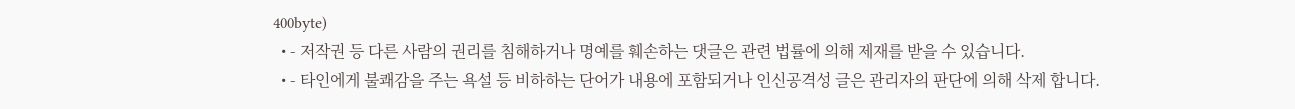400byte)
  • - 저작권 등 다른 사람의 권리를 침해하거나 명예를 훼손하는 댓글은 관련 법률에 의해 제재를 받을 수 있습니다.
  • - 타인에게 불쾌감을 주는 욕설 등 비하하는 단어가 내용에 포함되거나 인신공격성 글은 관리자의 판단에 의해 삭제 합니다.